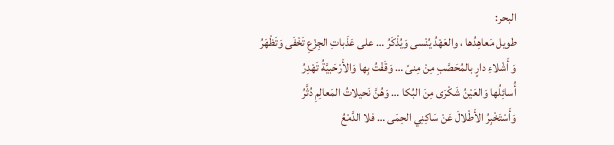البحر:
طويل مَعاهِدُها ، والعَهْدُ يُنْسى وَيُذْكَرُ … على عَذَباتِ الجِزْعِ تَخْفَى وَتَظْهَرُ
وَ أَشْلاءِ دارٍ بالمُحَصَّبِ مِنْ مِنىً … وَقَفْتُ بِها وَالأَرْحَبيَّةُ تَهْدِرُ
أُسائِلُها وَالعَيْنُ شَكْرَى مِنَ البُكا … وَهُنَّ نَحيلاتُ المَعالِمِ دُثَّرُ
وَأَسْتَخْبِرُ الأَطْلالَ عَنْ سَاكِنِي الحِمَى … فلا الدَّمْعُ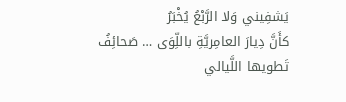يَشفِيني وَلا الرَّبْعُ يُخْبَرُ
كأَنَّ دِيارَ العامِريَّةِ باللِّوَى … صَحائِفُ تَطويها اللَّيالي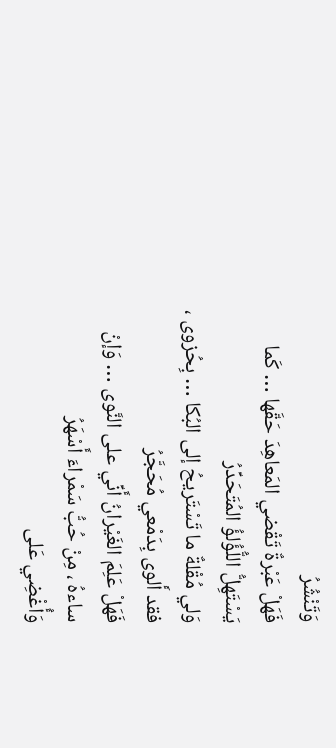وَتَنْشُرُ
فَهَلْ عَبْرةٌ تَقْضي المَعاهِدَ حَقَّها … كَما يَسْتَهِلُّ اللُّؤُلؤُ المُتَحَدِّرُ
وَلي مُقْلةٌ ما تَسْتَريحُ إلى البُكا … بِحُزوى ، فقد أَلوى بِدَمْعي مُحَجَّرُ
فَهَلْ عَلِمَ الغَيْرانُ أَنِّي على النَّوى … وَإنْ ساءهُ ، مِنْ حُبُّ سَمْراءَ أَسْهَرُ
وَأُغْضِي عَلى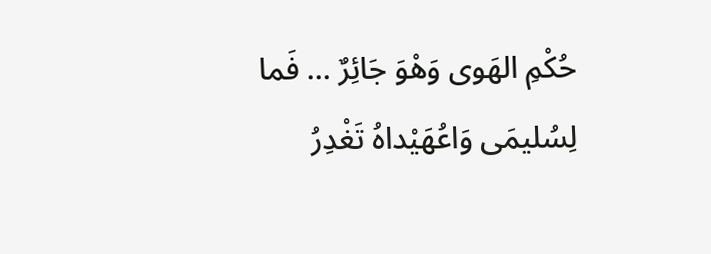حُكْمِ الهَوى وَهْوَ جَائِرٌ … فَما لِسُليمَى وَاعُهَيْداهُ تَغْدِرُ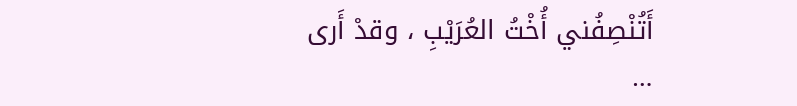أَتُنْصِفُني أُخْتُ العُرَيْبِ ، وقدْ أَرى …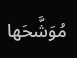مُوَشَّحَها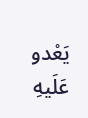يَعْدو عَلَيهِ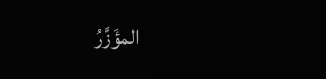المؤَزَّرُ